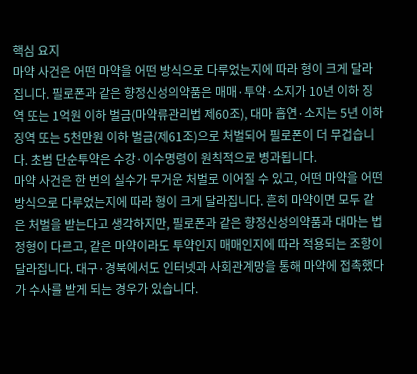핵심 요지
마약 사건은 어떤 마약을 어떤 방식으로 다루었는지에 따라 형이 크게 달라집니다. 필로폰과 같은 향정신성의약품은 매매·투약·소지가 10년 이하 징역 또는 1억원 이하 벌금(마약류관리법 제60조), 대마 흡연·소지는 5년 이하 징역 또는 5천만원 이하 벌금(제61조)으로 처벌되어 필로폰이 더 무겁습니다. 초범 단순투약은 수강·이수명령이 원칙적으로 병과됩니다.
마약 사건은 한 번의 실수가 무거운 처벌로 이어질 수 있고, 어떤 마약을 어떤 방식으로 다루었는지에 따라 형이 크게 달라집니다. 흔히 마약이면 모두 같은 처벌을 받는다고 생각하지만, 필로폰과 같은 향정신성의약품과 대마는 법정형이 다르고, 같은 마약이라도 투약인지 매매인지에 따라 적용되는 조항이 달라집니다. 대구·경북에서도 인터넷과 사회관계망을 통해 마약에 접촉했다가 수사를 받게 되는 경우가 있습니다.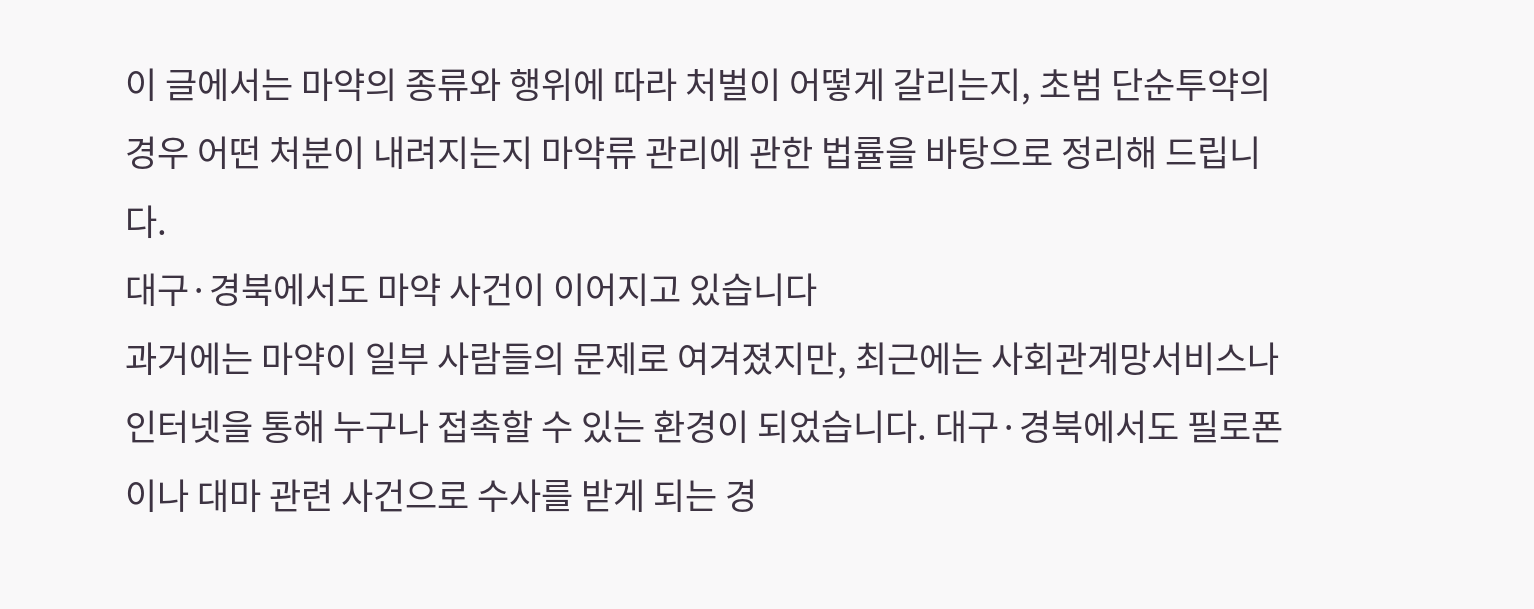이 글에서는 마약의 종류와 행위에 따라 처벌이 어떻게 갈리는지, 초범 단순투약의 경우 어떤 처분이 내려지는지 마약류 관리에 관한 법률을 바탕으로 정리해 드립니다.
대구·경북에서도 마약 사건이 이어지고 있습니다
과거에는 마약이 일부 사람들의 문제로 여겨졌지만, 최근에는 사회관계망서비스나 인터넷을 통해 누구나 접촉할 수 있는 환경이 되었습니다. 대구·경북에서도 필로폰이나 대마 관련 사건으로 수사를 받게 되는 경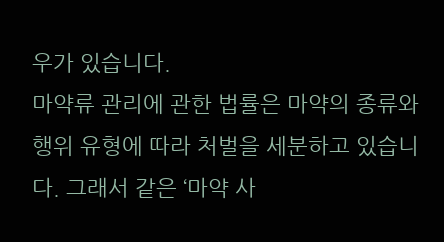우가 있습니다.
마약류 관리에 관한 법률은 마약의 종류와 행위 유형에 따라 처벌을 세분하고 있습니다. 그래서 같은 ‘마약 사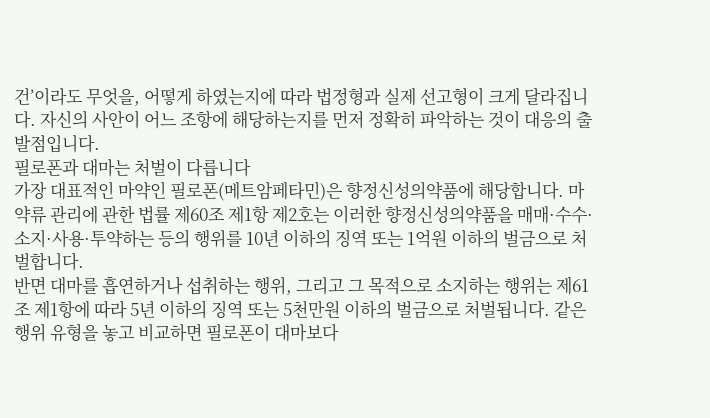건’이라도 무엇을, 어떻게 하였는지에 따라 법정형과 실제 선고형이 크게 달라집니다. 자신의 사안이 어느 조항에 해당하는지를 먼저 정확히 파악하는 것이 대응의 출발점입니다.
필로폰과 대마는 처벌이 다릅니다
가장 대표적인 마약인 필로폰(메트암페타민)은 향정신성의약품에 해당합니다. 마약류 관리에 관한 법률 제60조 제1항 제2호는 이러한 향정신성의약품을 매매·수수·소지·사용·투약하는 등의 행위를 10년 이하의 징역 또는 1억원 이하의 벌금으로 처벌합니다.
반면 대마를 흡연하거나 섭취하는 행위, 그리고 그 목적으로 소지하는 행위는 제61조 제1항에 따라 5년 이하의 징역 또는 5천만원 이하의 벌금으로 처벌됩니다. 같은 행위 유형을 놓고 비교하면 필로폰이 대마보다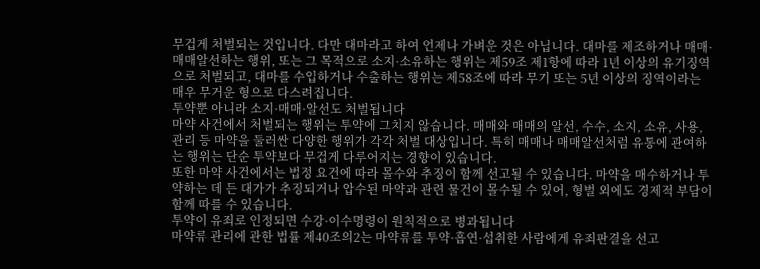무겁게 처벌되는 것입니다. 다만 대마라고 하여 언제나 가벼운 것은 아닙니다. 대마를 제조하거나 매매·매매알선하는 행위, 또는 그 목적으로 소지·소유하는 행위는 제59조 제1항에 따라 1년 이상의 유기징역으로 처벌되고, 대마를 수입하거나 수출하는 행위는 제58조에 따라 무기 또는 5년 이상의 징역이라는 매우 무거운 형으로 다스려집니다.
투약뿐 아니라 소지·매매·알선도 처벌됩니다
마약 사건에서 처벌되는 행위는 투약에 그치지 않습니다. 매매와 매매의 알선, 수수, 소지, 소유, 사용, 관리 등 마약을 둘러싼 다양한 행위가 각각 처벌 대상입니다. 특히 매매나 매매알선처럼 유통에 관여하는 행위는 단순 투약보다 무겁게 다루어지는 경향이 있습니다.
또한 마약 사건에서는 법정 요건에 따라 몰수와 추징이 함께 선고될 수 있습니다. 마약을 매수하거나 투약하는 데 든 대가가 추징되거나 압수된 마약과 관련 물건이 몰수될 수 있어, 형벌 외에도 경제적 부담이 함께 따를 수 있습니다.
투약이 유죄로 인정되면 수강·이수명령이 원칙적으로 병과됩니다
마약류 관리에 관한 법률 제40조의2는 마약류를 투약·흡연·섭취한 사람에게 유죄판결을 선고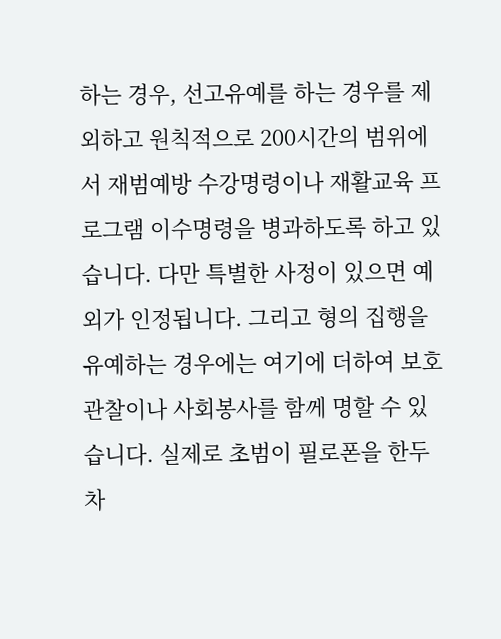하는 경우, 선고유예를 하는 경우를 제외하고 원칙적으로 200시간의 범위에서 재범예방 수강명령이나 재활교육 프로그램 이수명령을 병과하도록 하고 있습니다. 다만 특별한 사정이 있으면 예외가 인정됩니다. 그리고 형의 집행을 유예하는 경우에는 여기에 더하여 보호관찰이나 사회봉사를 함께 명할 수 있습니다. 실제로 초범이 필로폰을 한두 차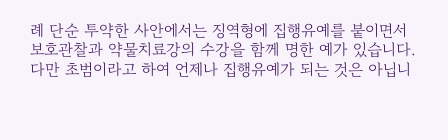례 단순 투약한 사안에서는 징역형에 집행유예를 붙이면서 보호관찰과 약물치료강의 수강을 함께 명한 예가 있습니다.
다만 초범이라고 하여 언제나 집행유예가 되는 것은 아닙니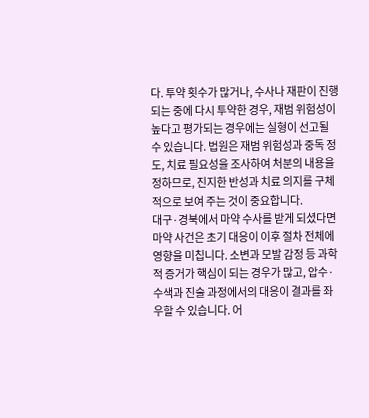다. 투약 횟수가 많거나, 수사나 재판이 진행되는 중에 다시 투약한 경우, 재범 위험성이 높다고 평가되는 경우에는 실형이 선고될 수 있습니다. 법원은 재범 위험성과 중독 정도, 치료 필요성을 조사하여 처분의 내용을 정하므로, 진지한 반성과 치료 의지를 구체적으로 보여 주는 것이 중요합니다.
대구·경북에서 마약 수사를 받게 되셨다면
마약 사건은 초기 대응이 이후 절차 전체에 영향을 미칩니다. 소변과 모발 감정 등 과학적 증거가 핵심이 되는 경우가 많고, 압수·수색과 진술 과정에서의 대응이 결과를 좌우할 수 있습니다. 어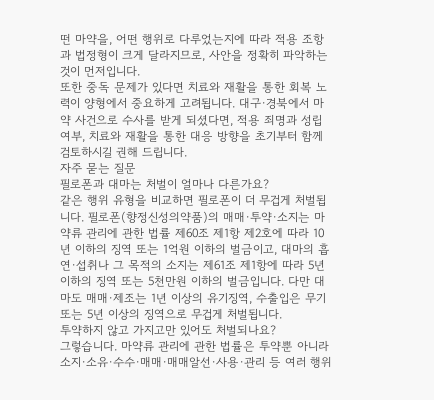떤 마약을, 어떤 행위로 다루었는지에 따라 적용 조항과 법정형이 크게 달라지므로, 사안을 정확히 파악하는 것이 먼저입니다.
또한 중독 문제가 있다면 치료와 재활을 통한 회복 노력이 양형에서 중요하게 고려됩니다. 대구·경북에서 마약 사건으로 수사를 받게 되셨다면, 적용 죄명과 성립 여부, 치료와 재활을 통한 대응 방향을 초기부터 함께 검토하시길 권해 드립니다.
자주 묻는 질문
필로폰과 대마는 처벌이 얼마나 다른가요?
같은 행위 유형을 비교하면 필로폰이 더 무겁게 처벌됩니다. 필로폰(향정신성의약품)의 매매·투약·소지는 마약류 관리에 관한 법률 제60조 제1항 제2호에 따라 10년 이하의 징역 또는 1억원 이하의 벌금이고, 대마의 흡연·섭취나 그 목적의 소지는 제61조 제1항에 따라 5년 이하의 징역 또는 5천만원 이하의 벌금입니다. 다만 대마도 매매·제조는 1년 이상의 유기징역, 수출입은 무기 또는 5년 이상의 징역으로 무겁게 처벌됩니다.
투약하지 않고 가지고만 있어도 처벌되나요?
그렇습니다. 마약류 관리에 관한 법률은 투약뿐 아니라 소지·소유·수수·매매·매매알선·사용·관리 등 여러 행위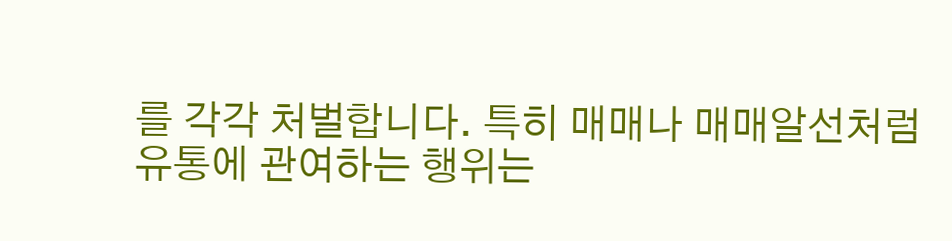를 각각 처벌합니다. 특히 매매나 매매알선처럼 유통에 관여하는 행위는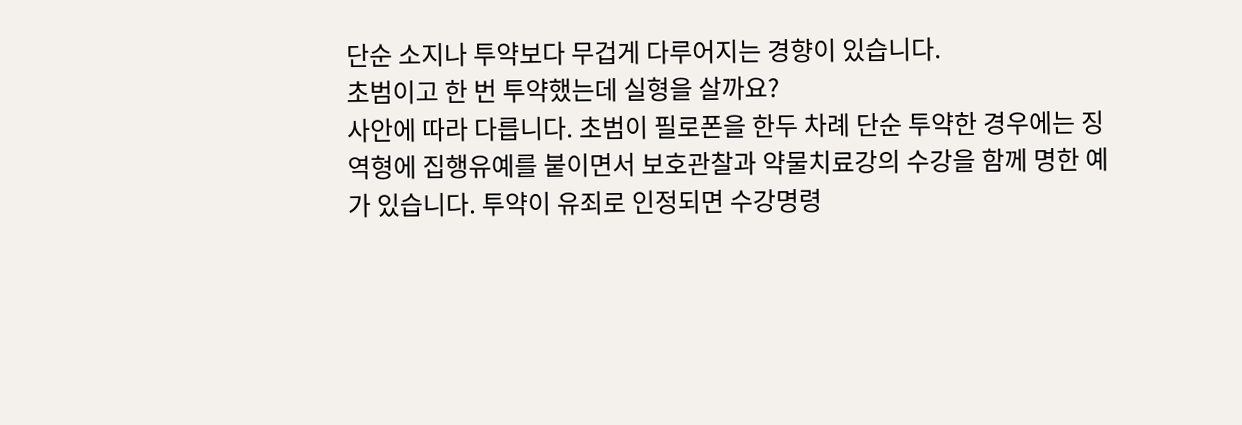단순 소지나 투약보다 무겁게 다루어지는 경향이 있습니다.
초범이고 한 번 투약했는데 실형을 살까요?
사안에 따라 다릅니다. 초범이 필로폰을 한두 차례 단순 투약한 경우에는 징역형에 집행유예를 붙이면서 보호관찰과 약물치료강의 수강을 함께 명한 예가 있습니다. 투약이 유죄로 인정되면 수강명령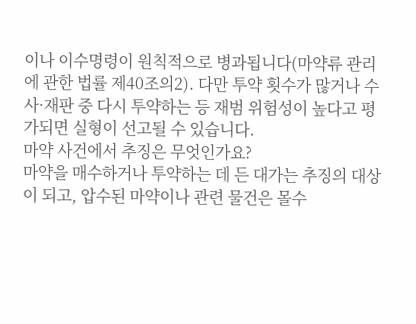이나 이수명령이 원칙적으로 병과됩니다(마약류 관리에 관한 법률 제40조의2). 다만 투약 횟수가 많거나 수사·재판 중 다시 투약하는 등 재범 위험성이 높다고 평가되면 실형이 선고될 수 있습니다.
마약 사건에서 추징은 무엇인가요?
마약을 매수하거나 투약하는 데 든 대가는 추징의 대상이 되고, 압수된 마약이나 관련 물건은 몰수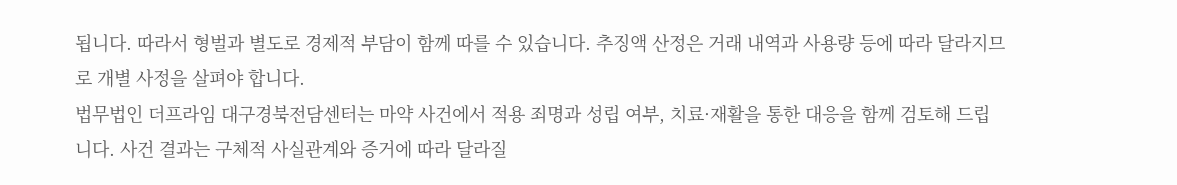됩니다. 따라서 형벌과 별도로 경제적 부담이 함께 따를 수 있습니다. 추징액 산정은 거래 내역과 사용량 등에 따라 달라지므로 개별 사정을 살펴야 합니다.
법무법인 더프라임 대구경북전담센터는 마약 사건에서 적용 죄명과 성립 여부, 치료·재활을 통한 대응을 함께 검토해 드립니다. 사건 결과는 구체적 사실관계와 증거에 따라 달라질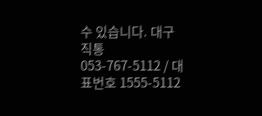수 있습니다. 대구 직통 053-767-5112 / 대표번호 1555-5112